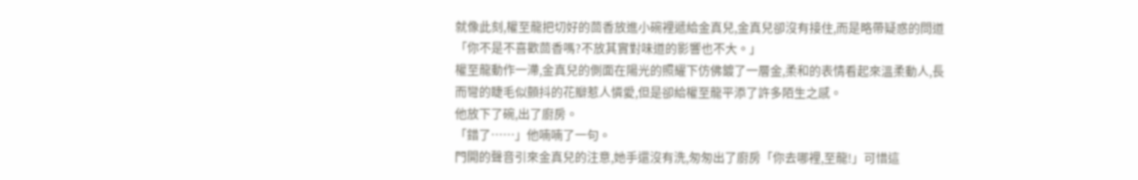就像此刻,權至龍把切好的茴香放進小碗裡遞給金真兒,金真兒卻沒有接住,而是略帶疑惑的問道「你不是不喜歡茴香嗎?不放其實對味道的影響也不大。」
權至龍動作一滯,金真兒的側面在陽光的照耀下仿佛鍍了一層金,柔和的表情看起來溫柔動人,長而彎的睫毛似顫抖的花瓣惹人憐愛,但是卻給權至龍平添了許多陌生之感。
他放下了碗,出了廚房。
「錯了……」他喃喃了一句。
門開的聲音引來金真兒的注意,她手還沒有洗,匆匆出了廚房「你去哪裡,至龍!」可惜這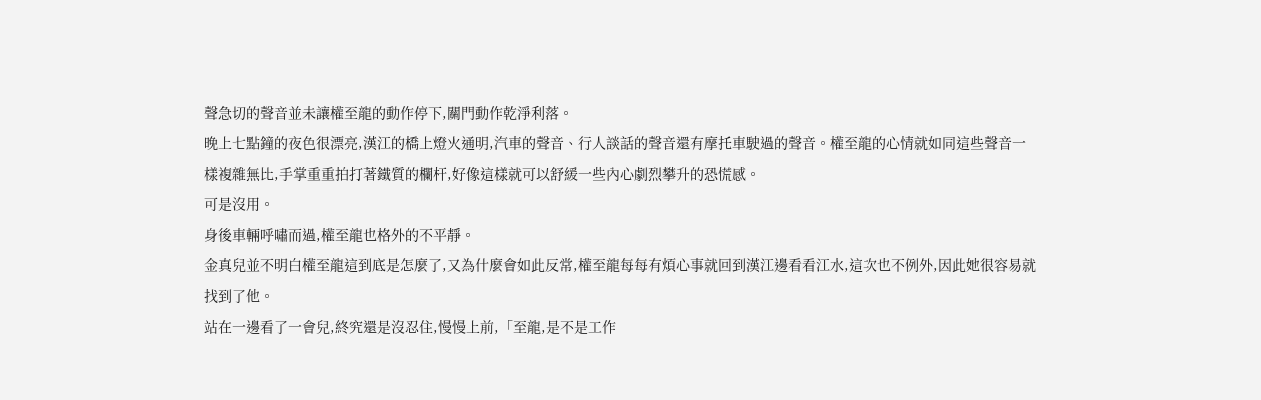聲急切的聲音並未讓權至龍的動作停下,關門動作乾淨利落。
晚上七點鐘的夜色很漂亮,漢江的橋上燈火通明,汽車的聲音、行人談話的聲音還有摩托車駛過的聲音。權至龍的心情就如同這些聲音一樣複雜無比,手掌重重拍打著鐵質的欄杆,好像這樣就可以舒緩一些內心劇烈攀升的恐慌感。
可是沒用。
身後車輛呼嘯而過,權至龍也格外的不平靜。
金真兒並不明白權至龍這到底是怎麼了,又為什麼會如此反常,權至龍每每有煩心事就回到漢江邊看看江水,這次也不例外,因此她很容易就找到了他。
站在一邊看了一會兒,終究還是沒忍住,慢慢上前,「至龍,是不是工作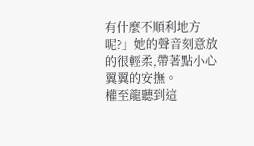有什麼不順利地方呢?」她的聲音刻意放的很輕柔,帶著點小心翼翼的安撫。
權至龍聽到這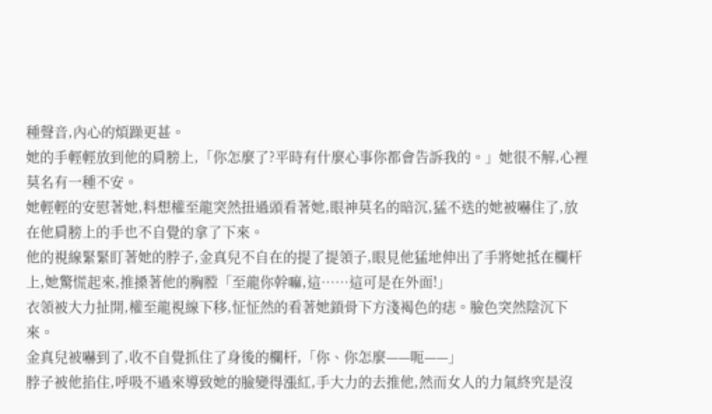種聲音,內心的煩躁更甚。
她的手輕輕放到他的肩膀上,「你怎麼了?平時有什麼心事你都會告訴我的。」她很不解,心裡莫名有一種不安。
她輕輕的安慰著她,料想權至龍突然扭過頭看著她,眼神莫名的暗沉,猛不迭的她被嚇住了,放在他肩膀上的手也不自覺的拿了下來。
他的視線緊緊盯著她的脖子,金真兒不自在的提了提領子,眼見他猛地伸出了手將她抵在欄杆上,她驚慌起來,推搡著他的胸膛「至龍你幹嘛,這……這可是在外面!」
衣領被大力扯開,權至龍視線下移,怔怔然的看著她鎖骨下方淺褐色的痣。臉色突然陰沉下來。
金真兒被嚇到了,收不自覺抓住了身後的欄杆,「你、你怎麼——呃——」
脖子被他掐住,呼吸不過來導致她的臉變得漲紅,手大力的去推他,然而女人的力氣終究是沒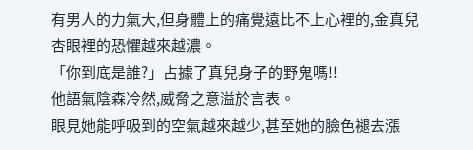有男人的力氣大,但身體上的痛覺遠比不上心裡的,金真兒杏眼裡的恐懼越來越濃。
「你到底是誰?」占據了真兒身子的野鬼嗎!!
他語氣陰森冷然,威脅之意溢於言表。
眼見她能呼吸到的空氣越來越少,甚至她的臉色褪去漲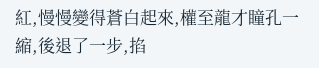紅,慢慢變得蒼白起來,權至龍才瞳孔一縮,後退了一步,掐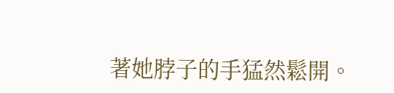著她脖子的手猛然鬆開。